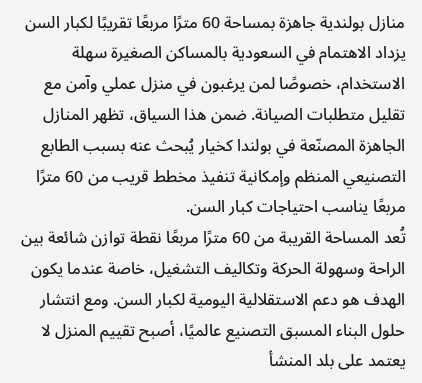منازل بولندية جاهزة بمساحة 60 مترًا مربعًا تقريبًا لكبار السن
يزداد الاهتمام في السعودية بالمساكن الصغيرة سهلة الاستخدام، خصوصًا لمن يرغبون في منزل عملي وآمن مع تقليل متطلبات الصيانة. ضمن هذا السياق، تظهر المنازل الجاهزة المصنّعة في بولندا كخيار يُبحث عنه بسبب الطابع التصنيعي المنظم وإمكانية تنفيذ مخطط قريب من 60 مترًا مربعًا يناسب احتياجات كبار السن.
تُعد المساحة القريبة من 60 مترًا مربعًا نقطة توازن شائعة بين الراحة وسهولة الحركة وتكاليف التشغيل، خاصة عندما يكون الهدف هو دعم الاستقلالية اليومية لكبار السن. ومع انتشار حلول البناء المسبق التصنيع عالميًا، أصبح تقييم المنزل لا يعتمد على بلد المنشأ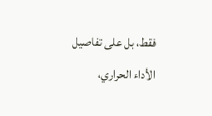فقط، بل على تفاصيل الأداء الحراري،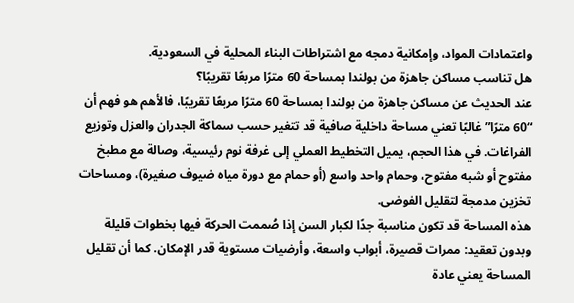واعتمادات المواد، وإمكانية دمجه مع اشتراطات البناء المحلية في السعودية.
هل تناسب مساكن جاهزة من بولندا بمساحة 60 مترًا مربعًا تقريبًا؟
عند الحديث عن مساكن جاهزة من بولندا بمساحة 60 مترًا مربعًا تقريبًا، فالأهم هو فهم أن “60 مترًا” غالبًا تعني مساحة داخلية صافية قد تتغير حسب سماكة الجدران والعزل وتوزيع الفراغات. في هذا الحجم، يميل التخطيط العملي إلى غرفة نوم رئيسية، وصالة مع مطبخ مفتوح أو شبه مفتوح، وحمام واحد واسع (أو حمام مع دورة مياه ضيوف صغيرة)، ومساحات تخزين مدمجة لتقليل الفوضى.
هذه المساحة قد تكون مناسبة جدًا لكبار السن إذا صُممت الحركة فيها بخطوات قليلة وبدون تعقيد: ممرات قصيرة، أبواب واسعة، وأرضيات مستوية قدر الإمكان. كما أن تقليل المساحة يعني عادة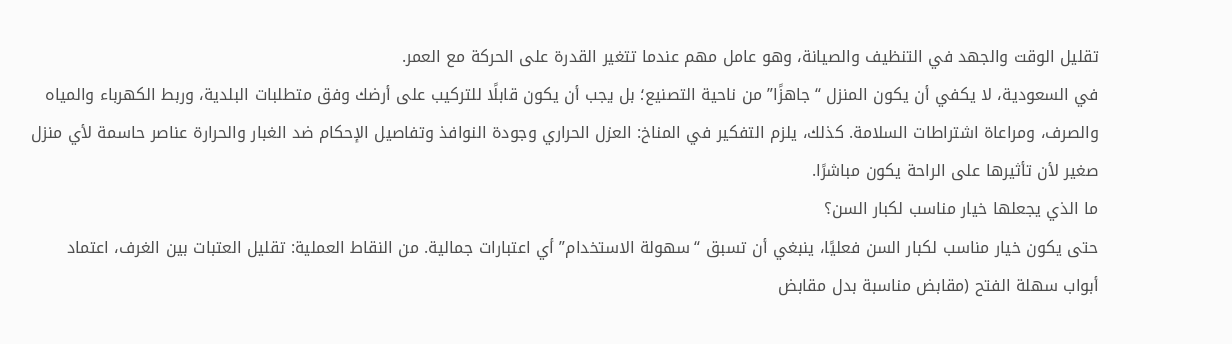تقليل الوقت والجهد في التنظيف والصيانة، وهو عامل مهم عندما تتغير القدرة على الحركة مع العمر.
في السعودية، لا يكفي أن يكون المنزل “جاهزًا” من ناحية التصنيع؛ بل يجب أن يكون قابلًا للتركيب على أرضك وفق متطلبات البلدية، وربط الكهرباء والمياه والصرف، ومراعاة اشتراطات السلامة. كذلك، يلزم التفكير في المناخ: العزل الحراري وجودة النوافذ وتفاصيل الإحكام ضد الغبار والحرارة عناصر حاسمة لأي منزل صغير لأن تأثيرها على الراحة يكون مباشرًا.
ما الذي يجعلها خيار مناسب لكبار السن؟
حتى يكون خيار مناسب لكبار السن فعليًا، ينبغي أن تسبق “سهولة الاستخدام” أي اعتبارات جمالية. من النقاط العملية: تقليل العتبات بين الغرف، اعتماد أبواب سهلة الفتح (مقابض مناسبة بدل مقابض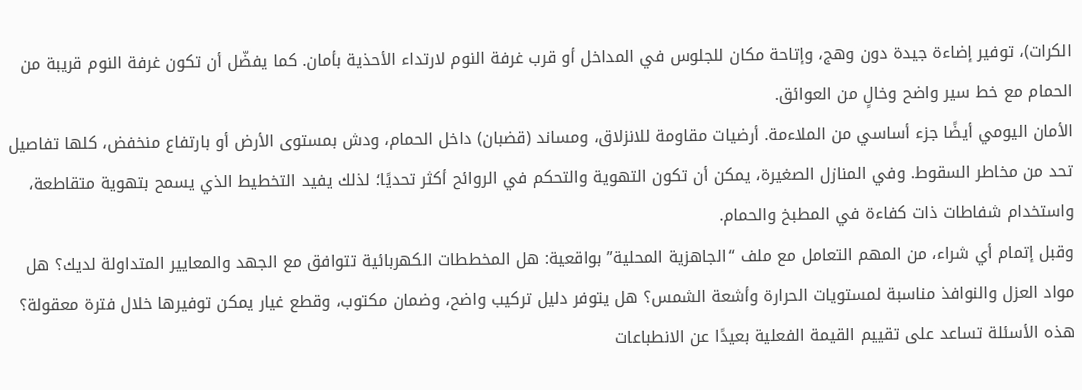الكرات)، توفير إضاءة جيدة دون وهج، وإتاحة مكان للجلوس في المداخل أو قرب غرفة النوم لارتداء الأحذية بأمان. كما يفضّل أن تكون غرفة النوم قريبة من الحمام مع خط سير واضح وخالٍ من العوائق.
الأمان اليومي أيضًا جزء أساسي من الملاءمة. أرضيات مقاومة للانزلاق، ومساند (قضبان) داخل الحمام، ودش بمستوى الأرض أو بارتفاع منخفض، كلها تفاصيل تحد من مخاطر السقوط. وفي المنازل الصغيرة، يمكن أن تكون التهوية والتحكم في الروائح أكثر تحديًا؛ لذلك يفيد التخطيط الذي يسمح بتهوية متقاطعة، واستخدام شفاطات ذات كفاءة في المطبخ والحمام.
وقبل إتمام أي شراء، من المهم التعامل مع ملف “الجاهزية المحلية” بواقعية: هل المخططات الكهربائية تتوافق مع الجهد والمعايير المتداولة لديك؟ هل مواد العزل والنوافذ مناسبة لمستويات الحرارة وأشعة الشمس؟ هل يتوفر دليل تركيب واضح، وضمان مكتوب، وقطع غيار يمكن توفيرها خلال فترة معقولة؟ هذه الأسئلة تساعد على تقييم القيمة الفعلية بعيدًا عن الانطباعات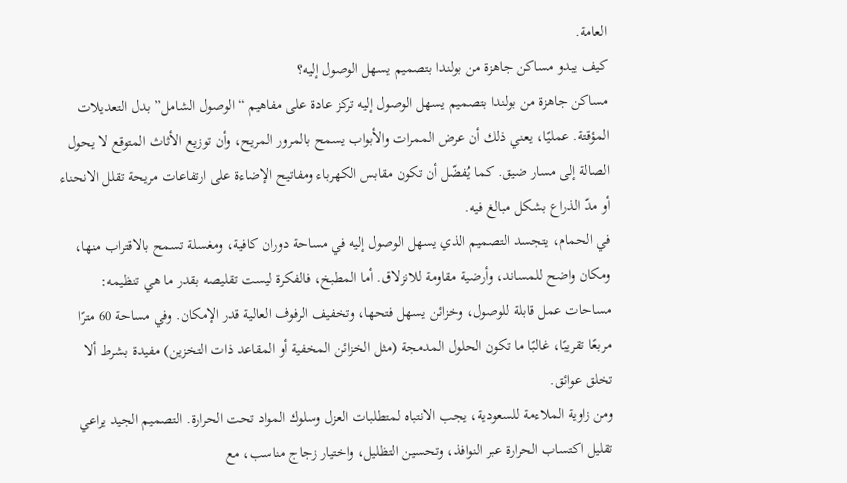العامة.
كيف يبدو مساكن جاهزة من بولندا بتصميم يسهل الوصول إليه؟
مساكن جاهزة من بولندا بتصميم يسهل الوصول إليه تركز عادة على مفاهيم “الوصول الشامل” بدل التعديلات المؤقتة. عمليًا، يعني ذلك أن عرض الممرات والأبواب يسمح بالمرور المريح، وأن توزيع الأثاث المتوقع لا يحول الصالة إلى مسار ضيق. كما يُفضّل أن تكون مقابس الكهرباء ومفاتيح الإضاءة على ارتفاعات مريحة تقلل الانحناء أو مدّ الذراع بشكل مبالغ فيه.
في الحمام، يتجسد التصميم الذي يسهل الوصول إليه في مساحة دوران كافية، ومغسلة تسمح بالاقتراب منها، ومكان واضح للمساند، وأرضية مقاومة للانزلاق. أما المطبخ، فالفكرة ليست تقليصه بقدر ما هي تنظيمه: مساحات عمل قابلة للوصول، وخزائن يسهل فتحها، وتخفيف الرفوف العالية قدر الإمكان. وفي مساحة 60 مترًا مربعًا تقريبًا، غالبًا ما تكون الحلول المدمجة (مثل الخزائن المخفية أو المقاعد ذات التخزين) مفيدة بشرط ألا تخلق عوائق.
ومن زاوية الملاءمة للسعودية، يجب الانتباه لمتطلبات العزل وسلوك المواد تحت الحرارة. التصميم الجيد يراعي تقليل اكتساب الحرارة عبر النوافذ، وتحسين التظليل، واختيار زجاج مناسب، مع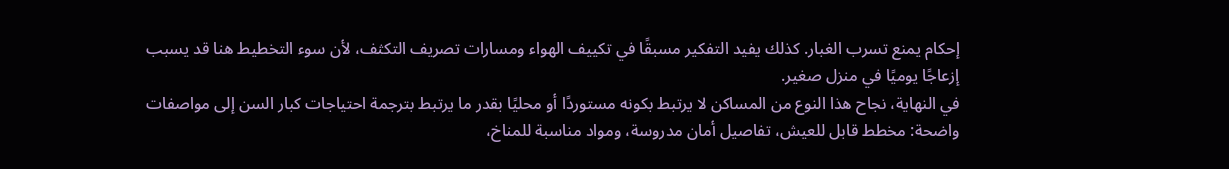إحكام يمنع تسرب الغبار. كذلك يفيد التفكير مسبقًا في تكييف الهواء ومسارات تصريف التكثف، لأن سوء التخطيط هنا قد يسبب إزعاجًا يوميًا في منزل صغير.
في النهاية، نجاح هذا النوع من المساكن لا يرتبط بكونه مستوردًا أو محليًا بقدر ما يرتبط بترجمة احتياجات كبار السن إلى مواصفات واضحة: مخطط قابل للعيش، تفاصيل أمان مدروسة، ومواد مناسبة للمناخ،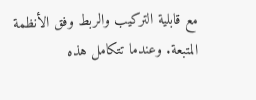مع قابلية التركيب والربط وفق الأنظمة المتبعة. وعندما تتكامل هذه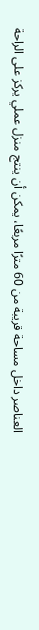العناصر داخل مساحة قريبة من 60 مترًا مربعًا، يمكن أن ينتج منزل عملي يركز على الراحة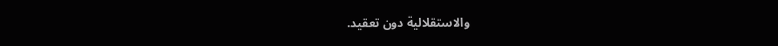والاستقلالية دون تعقيد.